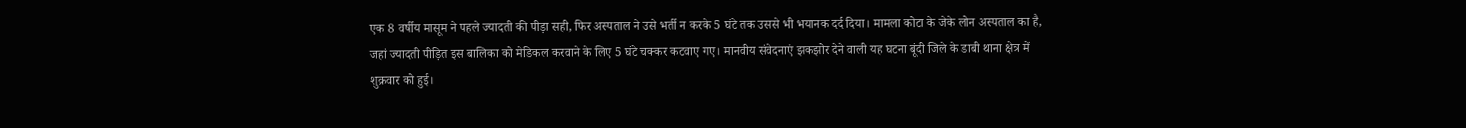एक 8 वर्षीय मासूम ने पहले ज्यादती की पीड़ा सही, फिर अस्पताल ने उसे भर्ती न करके 5 घंटे तक उससे भी भयानक दर्द दिया। मामला कोटा के जेके लोन अस्पताल का है, जहां ज्यादती पीड़ित इस बालिका को मेडिकल करवाने के लिए 5 घंटे चक्कर कटवाए गए। मानवीय संवेदनाएं झकझोर देने वाली यह घटना बूंदी जिले के डाबी थाना क्षेत्र में शुक्रवार को हुई।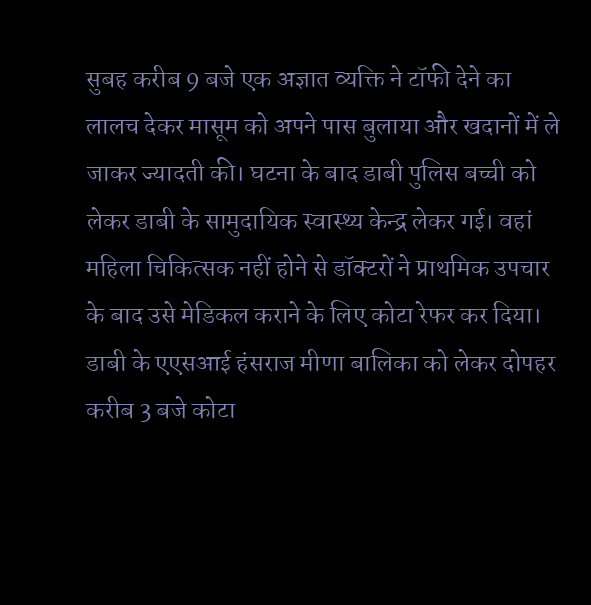सुबह करीब 9 बजे एक अज्ञात व्यक्ति ने टॉफी देने का लालच देकर मासूम को अपने पास बुलाया और खदानों में ले जाकर ज्यादती की। घटना के बाद डाबी पुलिस बच्ची को लेकर डाबी के सामुदायिक स्वास्थ्य केन्द्र लेकर गई। वहां महिला चिकित्सक नहीं होने से डॉक्टरों ने प्राथमिक उपचार के बाद उसे मेडिकल कराने के लिए कोटा रेफर कर दिया।
डाबी के एएसआई हंसराज मीणा बालिका को लेकर दोपहर करीब 3 बजे कोटा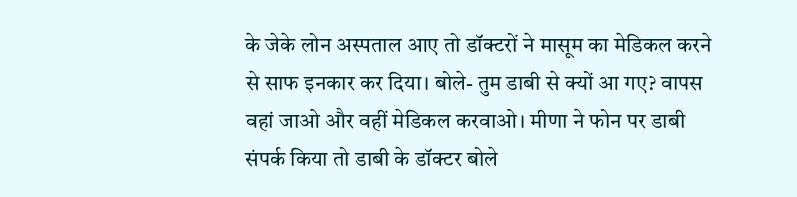के जेके लोन अस्पताल आए तो डॉक्टरों ने मासूम का मेडिकल करने से साफ इनकार कर दिया। बोले- तुम डाबी से क्यों आ गए? वापस वहां जाओ और वहीं मेडिकल करवाओ। मीणा ने फोन पर डाबी संपर्क किया तो डाबी के डॉक्टर बोले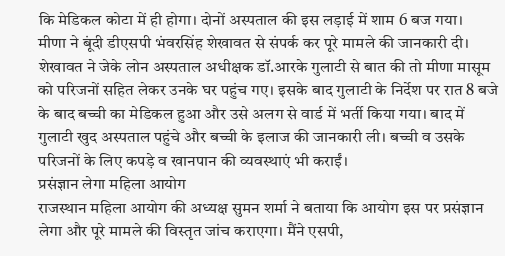कि मेडिकल कोटा में ही होगा। दोनों अस्पताल की इस लड़ाई में शाम 6 बज गया।
मीणा ने बूंदी डीएसपी भंवरसिंह शेखावत से संपर्क कर पूरे मामले की जानकारी दी। शेखावत ने जेके लोन अस्पताल अधीक्षक डॉ.आरके गुलाटी से बात की तो मीणा मासूम को परिजनों सहित लेकर उनके घर पहुंच गए। इसके बाद गुलाटी के निर्देश पर रात 8 बजे के बाद बच्ची का मेडिकल हुआ और उसे अलग से वार्ड में भर्ती किया गया। बाद में गुलाटी खुद अस्पताल पहुंचे और बच्ची के इलाज की जानकारी ली। बच्ची व उसके परिजनों के लिए कपड़े व खानपान की व्यवस्थाएं भी कराईं।
प्रसंज्ञान लेगा महिला आयोग
राजस्थान महिला आयोग की अध्यक्ष सुमन शर्मा ने बताया कि आयोग इस पर प्रसंज्ञान लेगा और पूरे मामले की विस्तृत जांच कराएगा। मैंने एसपी,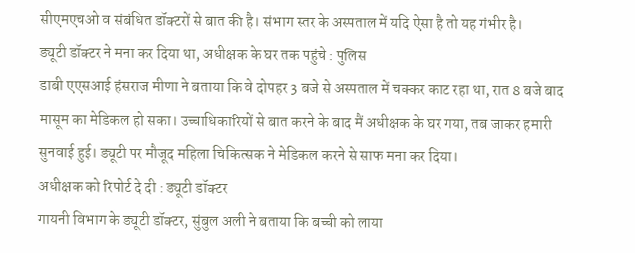सीएमएचओ व संबंधित डॉक्टरों से बात की है। संभाग स्तर के अस्पताल में यदि ऐसा है तो यह गंभीर है।
ड्यूटी डॉक्टर ने मना कर दिया था, अधीक्षक के घर तक पहुंचे : पुलिस
डाबी एएसआई हंसराज मीणा ने बताया कि वे दोपहर 3 बजे से अस्पताल में चक्कर काट रहा था, रात 8 बजे बाद मासूम का मेडिकल हो सका। उच्चाधिकारियों से बात करने के बाद मैं अधीक्षक के घर गया, तब जाकर हमारी सुनवाई हुई। ड्यूटी पर मौजूद महिला चिकित्सक ने मेडिकल करने से साफ मना कर दिया।
अधीक्षक को रिपोर्ट दे दी : ड्यूटी डॉक्टर
गायनी विभाग के ड्यूटी डॉक्टर, सुंबुल अली ने बताया कि बच्ची को लाया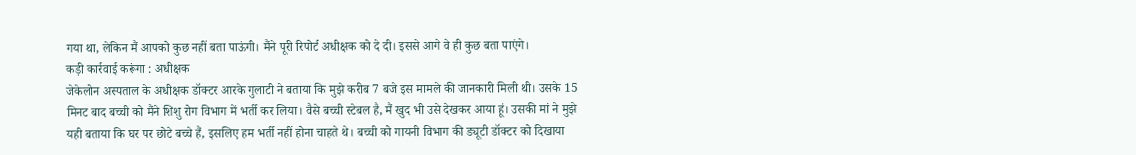गया था, लेकिन मैं आपको कुछ नहीं बता पाऊंगी। मैंने पूरी रिपोर्ट अधीक्षक को दे दी। इससे आगे वे ही कुछ बता पाएंगे।
कड़ी कार्रवाई करूंगा : अधीक्षक
जेकेलोन अस्पताल के अधीक्षक डॉक्टर आरके गुलाटी ने बताया कि मुझे करीब 7 बजे इस मामले की जानकारी मिली थी। उसके 15 मिनट बाद बच्ची को मैंने शिशु रोग विभाग में भर्ती कर लिया। वैसे बच्ची स्टेबल है, मैं खुद भी उसे देखकर आया हूं। उसकी मां ने मुझे यही बताया कि घर पर छोटे बच्चे हैं, इसलिए हम भर्ती नहीं होना चाहते थे। बच्ची को गायनी विभाग की ड्यूटी डॉक्टर को दिखाया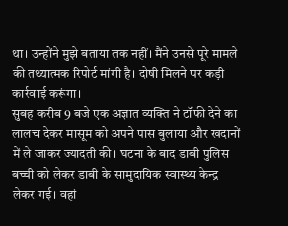था। उन्होंने मुझे बताया तक नहीं। मैंने उनसे पूरे मामले की तथ्यात्मक रिपोर्ट मांगी है। दोषी मिलने पर कड़ी कार्रवाई करूंगा।
सुबह करीब 9 बजे एक अज्ञात व्यक्ति ने टॉफी देने का लालच देकर मासूम को अपने पास बुलाया और खदानों में ले जाकर ज्यादती की। घटना के बाद डाबी पुलिस बच्ची को लेकर डाबी के सामुदायिक स्वास्थ्य केन्द्र लेकर गई। वहां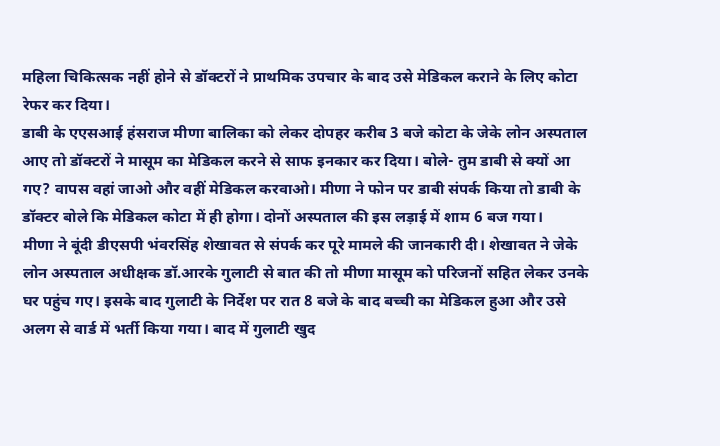महिला चिकित्सक नहीं होने से डॉक्टरों ने प्राथमिक उपचार के बाद उसे मेडिकल कराने के लिए कोटा रेफर कर दिया।
डाबी के एएसआई हंसराज मीणा बालिका को लेकर दोपहर करीब 3 बजे कोटा के जेके लोन अस्पताल आए तो डॉक्टरों ने मासूम का मेडिकल करने से साफ इनकार कर दिया। बोले- तुम डाबी से क्यों आ गए? वापस वहां जाओ और वहीं मेडिकल करवाओ। मीणा ने फोन पर डाबी संपर्क किया तो डाबी के डॉक्टर बोले कि मेडिकल कोटा में ही होगा। दोनों अस्पताल की इस लड़ाई में शाम 6 बज गया।
मीणा ने बूंदी डीएसपी भंवरसिंह शेखावत से संपर्क कर पूरे मामले की जानकारी दी। शेखावत ने जेके लोन अस्पताल अधीक्षक डॉ.आरके गुलाटी से बात की तो मीणा मासूम को परिजनों सहित लेकर उनके घर पहुंच गए। इसके बाद गुलाटी के निर्देश पर रात 8 बजे के बाद बच्ची का मेडिकल हुआ और उसे अलग से वार्ड में भर्ती किया गया। बाद में गुलाटी खुद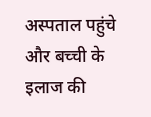अस्पताल पहुंचे और बच्ची के इलाज की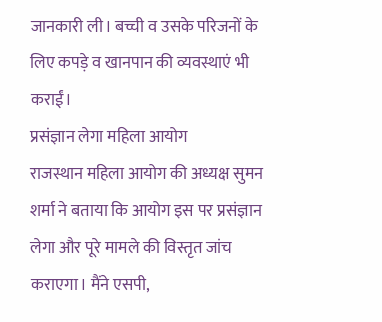जानकारी ली। बच्ची व उसके परिजनों के लिए कपड़े व खानपान की व्यवस्थाएं भी कराईं।
प्रसंज्ञान लेगा महिला आयोग
राजस्थान महिला आयोग की अध्यक्ष सुमन शर्मा ने बताया कि आयोग इस पर प्रसंज्ञान लेगा और पूरे मामले की विस्तृत जांच कराएगा। मैंने एसपी,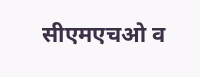सीएमएचओ व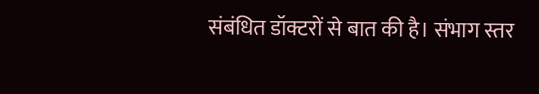संबंधित डॉक्टरों से बात की है। संभाग स्तर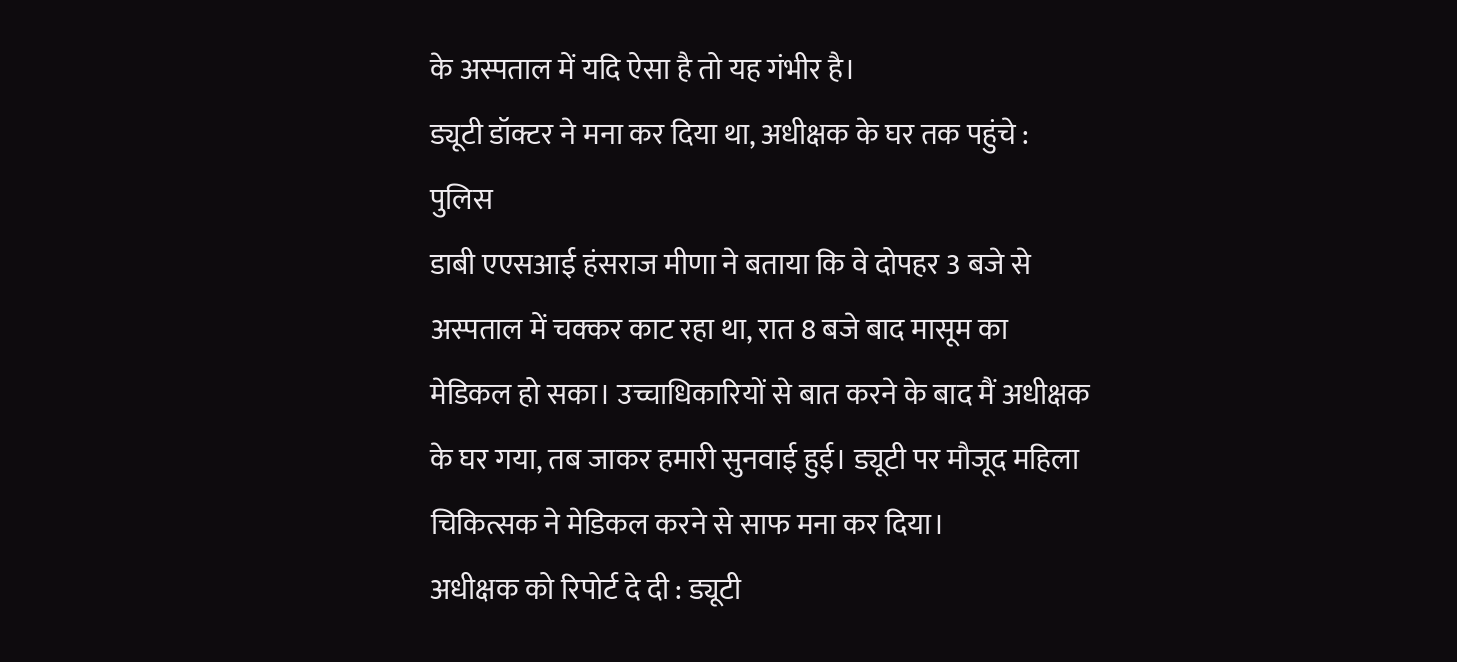के अस्पताल में यदि ऐसा है तो यह गंभीर है।
ड्यूटी डॉक्टर ने मना कर दिया था, अधीक्षक के घर तक पहुंचे : पुलिस
डाबी एएसआई हंसराज मीणा ने बताया कि वे दोपहर 3 बजे से अस्पताल में चक्कर काट रहा था, रात 8 बजे बाद मासूम का मेडिकल हो सका। उच्चाधिकारियों से बात करने के बाद मैं अधीक्षक के घर गया, तब जाकर हमारी सुनवाई हुई। ड्यूटी पर मौजूद महिला चिकित्सक ने मेडिकल करने से साफ मना कर दिया।
अधीक्षक को रिपोर्ट दे दी : ड्यूटी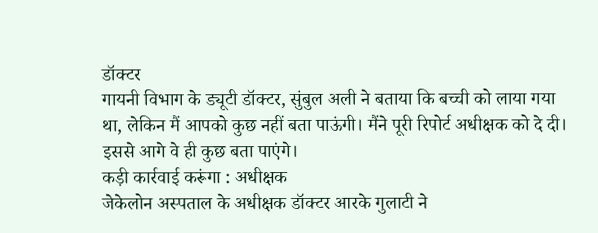डॉक्टर
गायनी विभाग के ड्यूटी डॉक्टर, सुंबुल अली ने बताया कि बच्ची को लाया गया था, लेकिन मैं आपको कुछ नहीं बता पाऊंगी। मैंने पूरी रिपोर्ट अधीक्षक को दे दी। इससे आगे वे ही कुछ बता पाएंगे।
कड़ी कार्रवाई करूंगा : अधीक्षक
जेकेलोन अस्पताल के अधीक्षक डॉक्टर आरके गुलाटी ने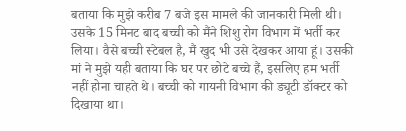बताया कि मुझे करीब 7 बजे इस मामले की जानकारी मिली थी। उसके 15 मिनट बाद बच्ची को मैंने शिशु रोग विभाग में भर्ती कर लिया। वैसे बच्ची स्टेबल है, मैं खुद भी उसे देखकर आया हूं। उसकी मां ने मुझे यही बताया कि घर पर छोटे बच्चे हैं, इसलिए हम भर्ती नहीं होना चाहते थे। बच्ची को गायनी विभाग की ड्यूटी डॉक्टर को दिखाया था।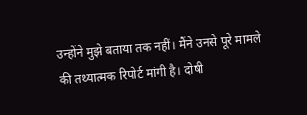उन्होंने मुझे बताया तक नहीं। मैंने उनसे पूरे मामले की तथ्यात्मक रिपोर्ट मांगी है। दोषी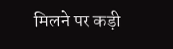मिलने पर कड़ी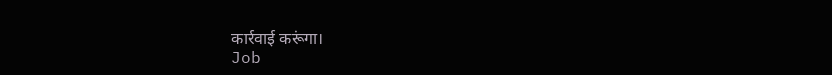कार्रवाई करूंगा।
Job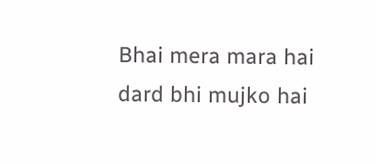Bhai mera mara hai dard bhi mujko hai